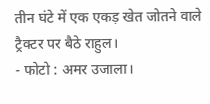तीन घंटे में एक एकड़ खेत जोतने वाले ट्रैक्टर पर बैठे राहुल।
- फोटो : अमर उजाला।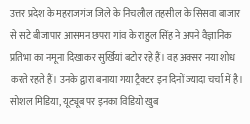उत्तर प्रदेश के महराजगंज जिले के निचलौल तहसील के सिसवा बाजार से सटे बीजापार आसमन छपरा गांव के राहुल सिंह ने अपने वैज्ञानिक प्रतिभा का नमूना दिखाकर सुर्खियां बटोर रहे हैं। वह अक्सर नया शोध करते रहते हैं। उनके द्वारा बनाया गया ट्रैक्टर इन दिनों ज्यादा चर्चा में है। सोशल मिडिया, यूट्यूब पर इनका विडियो खुब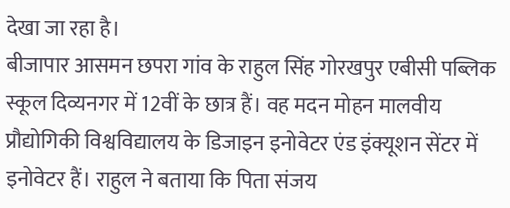देखा जा रहा है।
बीजापार आसमन छपरा गांव के राहुल सिंह गोरखपुर एबीसी पब्लिक स्कूल दिव्यनगर में 12वीं के छात्र हैं। वह मदन मोहन मालवीय प्रौद्योगिकी विश्वविद्यालय के डिजाइन इनोवेटर एंड इंक्यूशन सेंटर में इनोवेटर हैं। राहुल ने बताया कि पिता संजय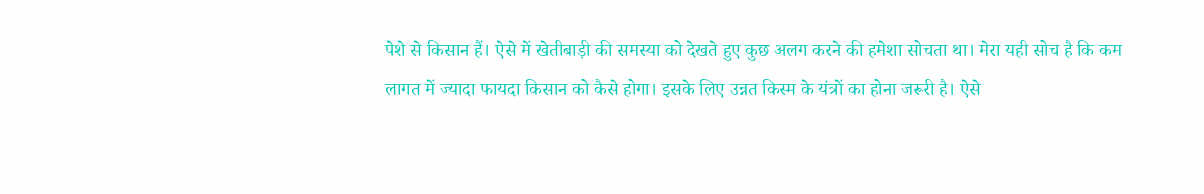पेशे से किसान हैं। ऐसे में खेतीबाड़ी की समस्या को देखते हुए कुछ अलग करने की हमेशा सोचता था। मेरा यही सोच है कि कम लागत में ज्यादा फायदा किसान को कैसे होगा। इसके लिए उन्नत किस्म के यंत्रों का होना जरूरी है। ऐसे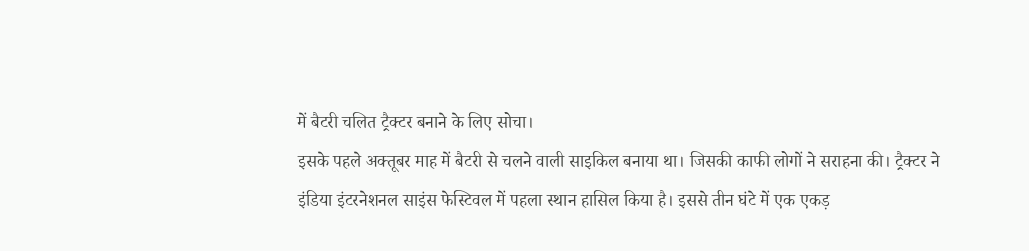में बैटरी चलित ट्रैक्टर बनाने के लिए सोचा।
इसके पहले अक्तूबर माह में बैटरी से चलने वाली साइकिल बनाया था। जिसकी काफी लोगों ने सराहना की। ट्रैक्टर ने इंडिया इंटरनेशनल साइंस फेस्टिवल में पहला स्थान हासिल किया है। इससे तीन घंटे में एक एकड़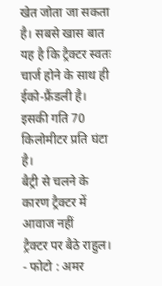खेत जोता जा सकता है। सबसे खास बात यह है कि ट्रैक्टर स्वतः चार्ज होने के साथ ही ईको-फ्रैंडली है। इसकी गति 70 किलोमीटर प्रति घंटा है।
बैट्री से चलने के कारण ट्रैक्टर में आवाज नहीं
ट्रैक्टर पर बैठे राहुल।
- फोटो : अमर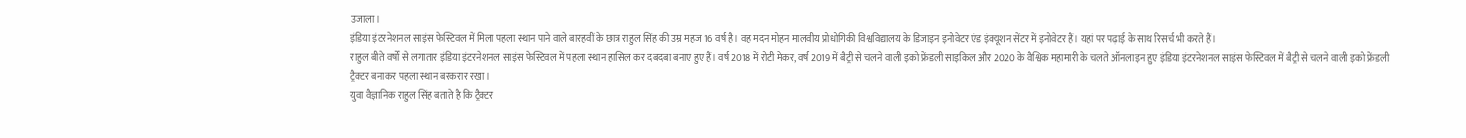उजाला।
इंडिया इंटरनेशनल साइंस फेस्टिवल में मिला पहला स्थान पाने वाले बारहवीं के छात्र राहुल सिंह की उम्र महज 16 वर्ष है। वह मदन मोहन मालवीय प्रोधोगिकी विश्वविद्यालय के डिजाइन इनोवेटर एंड इंक्यूशन सेंटर में इनोवेटर हैं। यहां पर पढ़ाई के साथ रिसर्च भी करते हैं।
राहुल बीते वर्षों से लगातार इंडिया इंटरनेशनल साइंस फेस्टिवल में पहला स्थान हासिल कर दबदबा बनाए हुए हैं। वर्ष 2018 में रोटी मेकर, वर्ष 2019 में बैट्री से चलने वाली इको फ्रेंडली साइकिल और 2020 के वैश्विक महामारी के चलते ऑनलाइन हुए इंडिया इंटरनेशनल साइंस फेस्टिवल में बैट्री से चलने वाली इको फ्रेंडली ट्रैक्टर बनाकर पहला स्थान बरकरार रखा।
युवा वैज्ञानिक राहुल सिंह बताते है कि ट्रैक्टर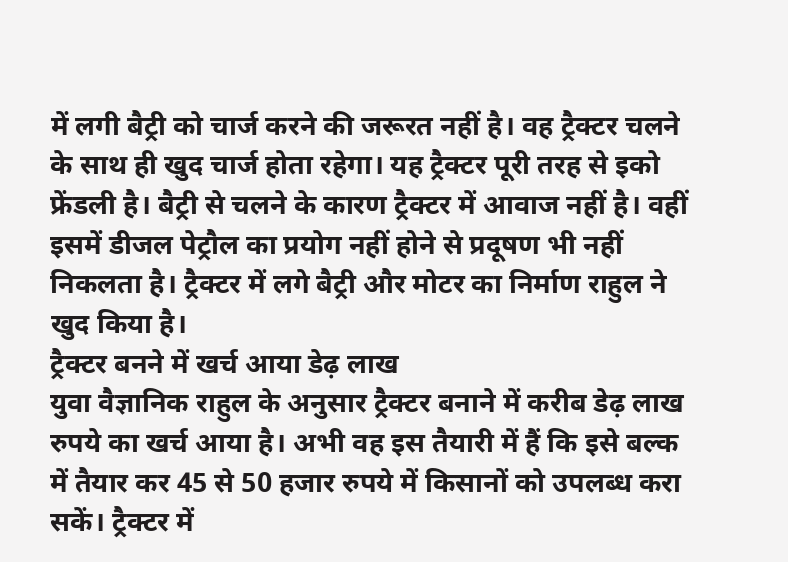में लगी बैट्री को चार्ज करने की जरूरत नहीं है। वह ट्रैक्टर चलने के साथ ही खुद चार्ज होता रहेगा। यह ट्रैक्टर पूरी तरह से इको फ्रेंडली है। बैट्री से चलने के कारण ट्रैक्टर में आवाज नहीं है। वहीं इसमें डीजल पेट्रौल का प्रयोग नहीं होने से प्रदूषण भी नहीं निकलता है। ट्रैक्टर में लगे बैट्री और मोटर का निर्माण राहुल ने खुद किया है।
ट्रैक्टर बनने में खर्च आया डेढ़ लाख
युवा वैज्ञानिक राहुल के अनुसार ट्रैक्टर बनाने में करीब डेढ़ लाख रुपये का खर्च आया है। अभी वह इस तैयारी में हैं कि इसे बल्क में तैयार कर 45 से 50 हजार रुपये में किसानों को उपलब्ध करा सकें। ट्रैक्टर में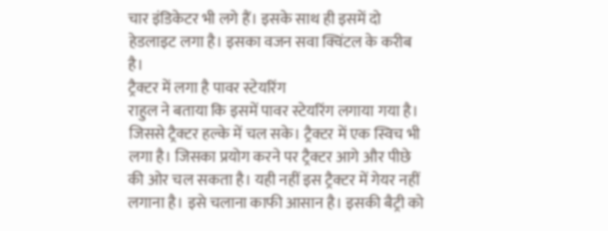चार इंडिकेटर भी लगे हैं। इसके साथ ही इसमें दो हेडलाइट लगा है। इसका वजन सवा क्विंटल के करीब है।
ट्रैक्टर में लगा है पावर स्टेयरिंग
राहुल ने बताया कि इसमें पावर स्टेयरिंग लगाया गया है। जिससे ट्रैक्टर हल्के में चल सके। ट्रैक्टर में एक स्विच भी लगा है। जिसका प्रयोग करने पर ट्रैक्टर आगे और पीछे की ओर चल सकता है। यही नहीं इस ट्रैक्टर में गेयर नहीं लगाना है। इसे चलाना काफी आसान है। इसकी बैट्री को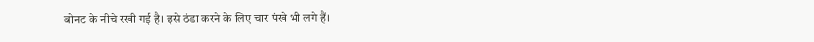बोनट के नीचे रखी गई है। इसे ठंडा करने के लिए चार पंखे भी लगे हैं।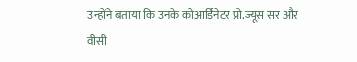उन्होंने बताया कि उनके कोआर्डिनेटर प्रो.ज्यूस सर और वीसी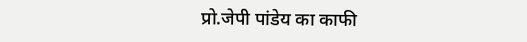प्रो.जेपी पांडेय का काफी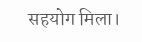सहयोग मिला।